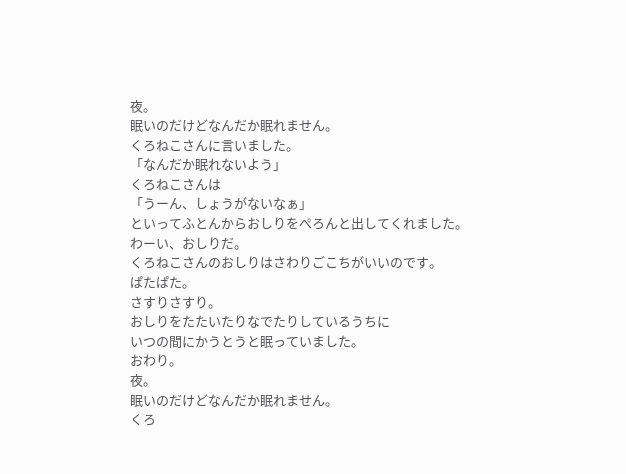夜。
眠いのだけどなんだか眠れません。
くろねこさんに言いました。
「なんだか眠れないよう」
くろねこさんは
「うーん、しょうがないなぁ」
といってふとんからおしりをぺろんと出してくれました。
わーい、おしりだ。
くろねこさんのおしりはさわりごこちがいいのです。
ぱたぱた。
さすりさすり。
おしりをたたいたりなでたりしているうちに
いつの間にかうとうと眠っていました。
おわり。
夜。
眠いのだけどなんだか眠れません。
くろ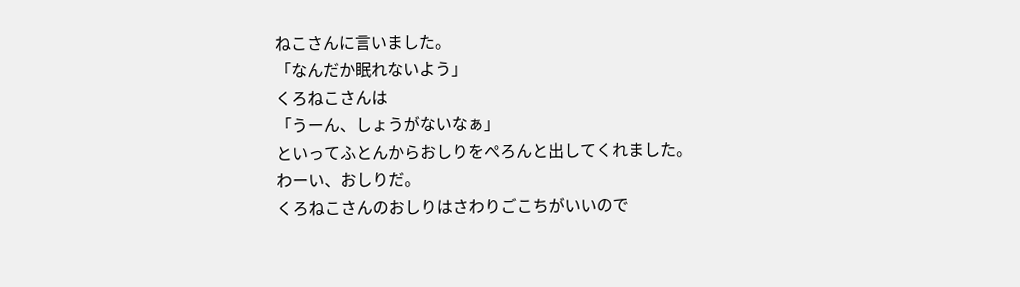ねこさんに言いました。
「なんだか眠れないよう」
くろねこさんは
「うーん、しょうがないなぁ」
といってふとんからおしりをぺろんと出してくれました。
わーい、おしりだ。
くろねこさんのおしりはさわりごこちがいいので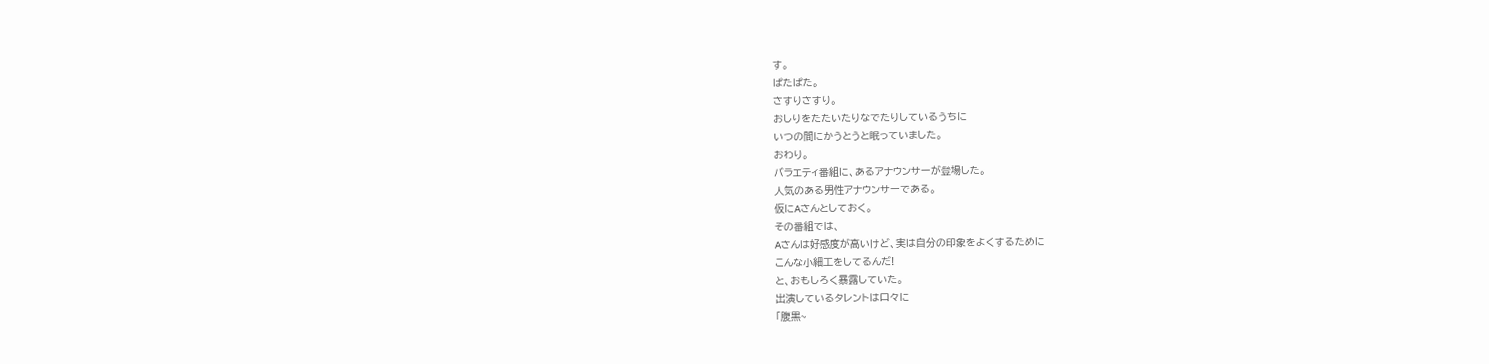す。
ぱたぱた。
さすりさすり。
おしりをたたいたりなでたりしているうちに
いつの間にかうとうと眠っていました。
おわり。
バラエティ番組に、あるアナウンサーが登場した。
人気のある男性アナウンサーである。
仮にAさんとしておく。
その番組では、
Aさんは好感度が高いけど、実は自分の印象をよくするために
こんな小細工をしてるんだ!
と、おもしろく暴露していた。
出演しているタレントは口々に
「腹黒~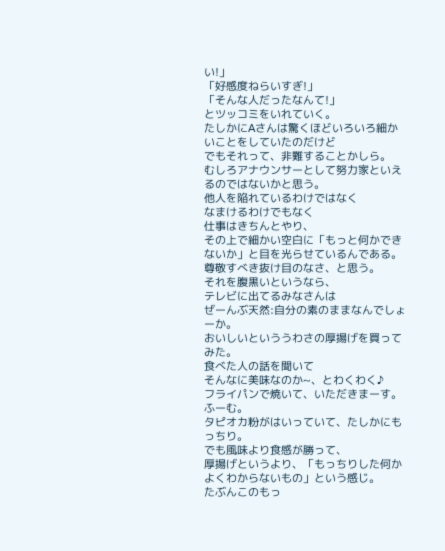い!」
「好感度ねらいすぎ!」
「そんな人だったなんて!」
とツッコミをいれていく。
たしかにAさんは驚くほどいろいろ細かいことをしていたのだけど
でもそれって、非難することかしら。
むしろアナウンサーとして努力家といえるのではないかと思う。
他人を陥れているわけではなく
なまけるわけでもなく
仕事はきちんとやり、
その上で細かい空白に「もっと何かできないか」と目を光らせているんである。
尊敬すべき抜け目のなさ、と思う。
それを腹黒いというなら、
テレビに出てるみなさんは
ぜーんぶ天然:自分の素のままなんでしょーか。
おいしいといううわさの厚揚げを買ってみた。
食べた人の話を聞いて
そんなに美味なのか~、とわくわく♪
フライパンで焼いて、いただきまーす。
ふーむ。
タピオカ粉がはいっていて、たしかにもっちり。
でも風味より食感が勝って、
厚揚げというより、「もっちりした何かよくわからないもの」という感じ。
たぶんこのもっ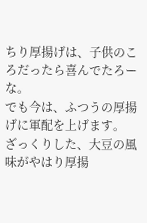ちり厚揚げは、子供のころだったら喜んでたろーな。
でも今は、ふつうの厚揚げに軍配を上げます。
ざっくりした、大豆の風味がやはり厚揚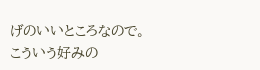げのいいところなので。
こういう好みの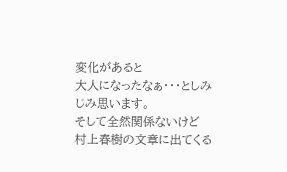変化があると
大人になったなぁ・・・としみじみ思います。
そして全然関係ないけど
村上春樹の文章に出てくる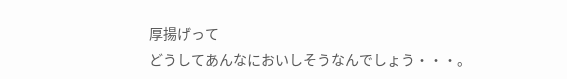厚揚げって
どうしてあんなにおいしそうなんでしょう・・・。